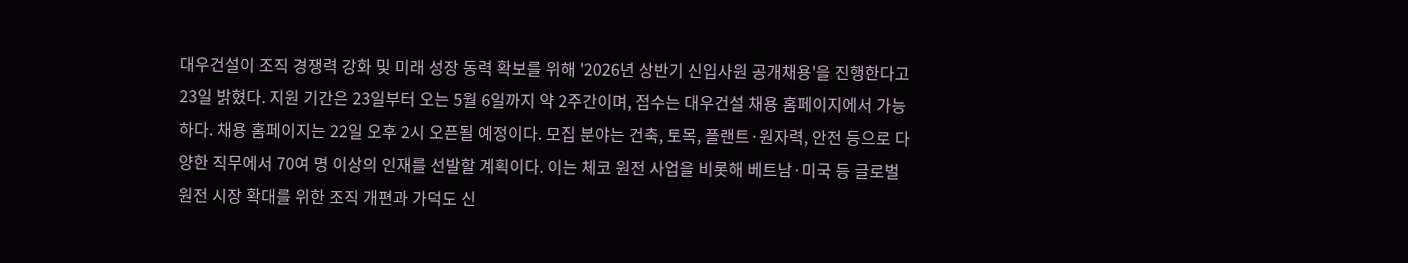대우건설이 조직 경쟁력 강화 및 미래 성장 동력 확보를 위해 '2026년 상반기 신입사원 공개채용'을 진행한다고 23일 밝혔다. 지원 기간은 23일부터 오는 5월 6일까지 약 2주간이며, 접수는 대우건설 채용 홈페이지에서 가능하다. 채용 홈페이지는 22일 오후 2시 오픈될 예정이다. 모집 분야는 건축, 토목, 플랜트·원자력, 안전 등으로 다양한 직무에서 70여 명 이상의 인재를 선발할 계획이다. 이는 체코 원전 사업을 비롯해 베트남·미국 등 글로벌 원전 시장 확대를 위한 조직 개편과 가덕도 신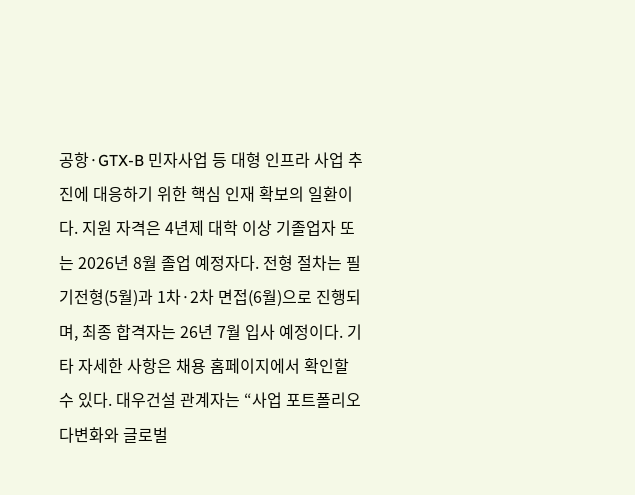공항·GTX-B 민자사업 등 대형 인프라 사업 추진에 대응하기 위한 핵심 인재 확보의 일환이다. 지원 자격은 4년제 대학 이상 기졸업자 또는 2026년 8월 졸업 예정자다. 전형 절차는 필기전형(5월)과 1차·2차 면접(6월)으로 진행되며, 최종 합격자는 26년 7월 입사 예정이다. 기타 자세한 사항은 채용 홈페이지에서 확인할 수 있다. 대우건설 관계자는 “사업 포트폴리오 다변화와 글로벌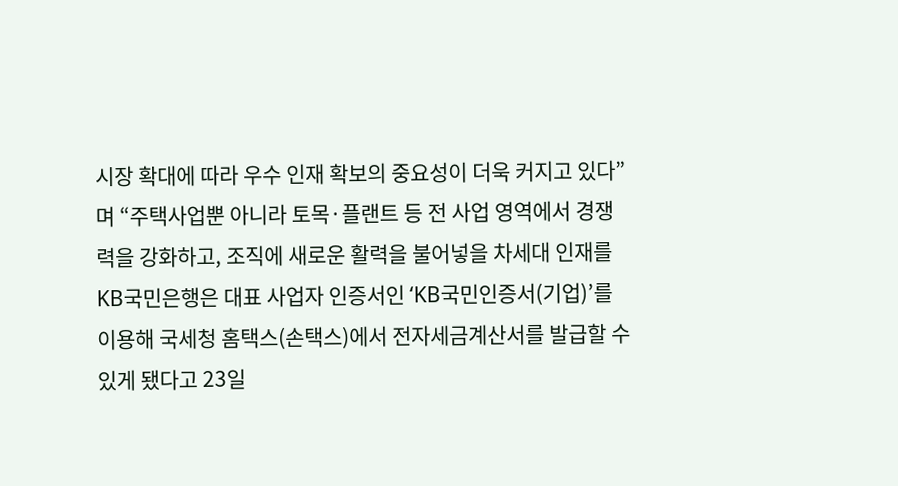시장 확대에 따라 우수 인재 확보의 중요성이 더욱 커지고 있다”며 “주택사업뿐 아니라 토목·플랜트 등 전 사업 영역에서 경쟁력을 강화하고, 조직에 새로운 활력을 불어넣을 차세대 인재를
KB국민은행은 대표 사업자 인증서인 ‘KB국민인증서(기업)’를 이용해 국세청 홈택스(손택스)에서 전자세금계산서를 발급할 수 있게 됐다고 23일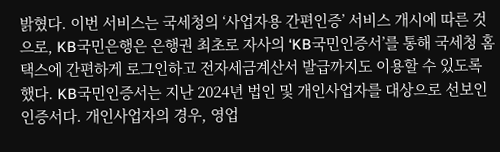밝혔다. 이번 서비스는 국세청의 ‘사업자용 간편인증’ 서비스 개시에 따른 것으로, KB국민은행은 은행권 최초로 자사의 ‘KB국민인증서’를 통해 국세청 홈택스에 간편하게 로그인하고 전자세금계산서 발급까지도 이용할 수 있도록 했다. KB국민인증서는 지난 2024년 법인 및 개인사업자를 대상으로 선보인 인증서다. 개인사업자의 경우, 영업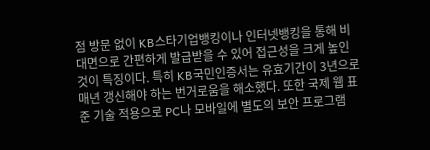점 방문 없이 KB스타기업뱅킹이나 인터넷뱅킹을 통해 비대면으로 간편하게 발급받을 수 있어 접근성을 크게 높인 것이 특징이다. 특히 KB국민인증서는 유효기간이 3년으로 매년 갱신해야 하는 번거로움을 해소했다. 또한 국제 웹 표준 기술 적용으로 PC나 모바일에 별도의 보안 프로그램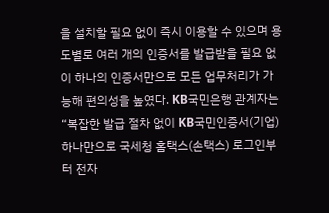을 설치할 필요 없이 즉시 이용할 수 있으며 용도별로 여러 개의 인증서를 발급받을 필요 없이 하나의 인증서만으로 모든 업무처리가 가능해 편의성을 높였다. KB국민은행 관계자는 “복잡한 발급 절차 없이 KB국민인증서(기업) 하나만으로 국세청 홈택스(손택스) 로그인부터 전자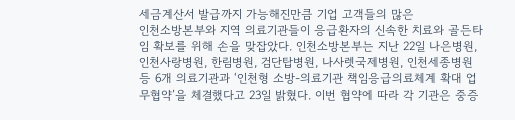세금계산서 발급까지 가능해진만큼 기업 고객들의 많은
인천소방본부와 지역 의료기관들이 응급환자의 신속한 치료와 골든타임 확보를 위해 손을 맞잡았다. 인천소방본부는 지난 22일 나은병원, 인천사랑병원, 한림병원, 검단탑병원, 나사렛국제병원, 인천세종병원 등 6개 의료기관과 ‘인천형 소방-의료기관 책임응급의료체계 확대 업무협약’을 체결했다고 23일 밝혔다. 이번 협약에 따라 각 기관은 중증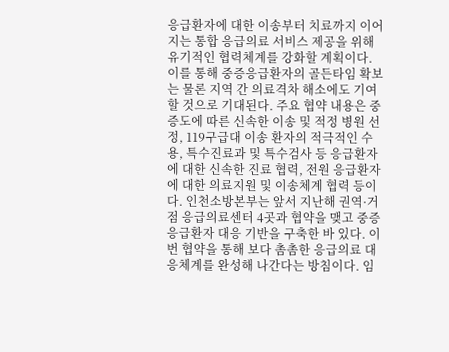응급환자에 대한 이송부터 치료까지 이어지는 통합 응급의료 서비스 제공을 위해 유기적인 협력체계를 강화할 계획이다. 이를 통해 중증응급환자의 골든타임 확보는 물론 지역 간 의료격차 해소에도 기여할 것으로 기대된다. 주요 협약 내용은 중증도에 따른 신속한 이송 및 적정 병원 선정, 119구급대 이송 환자의 적극적인 수용, 특수진료과 및 특수검사 등 응급환자에 대한 신속한 진료 협력, 전원 응급환자에 대한 의료지원 및 이송체계 협력 등이다. 인천소방본부는 앞서 지난해 권역·거점 응급의료센터 4곳과 협약을 맺고 중증응급환자 대응 기반을 구축한 바 있다. 이번 협약을 통해 보다 촘촘한 응급의료 대응체계를 완성해 나간다는 방침이다. 임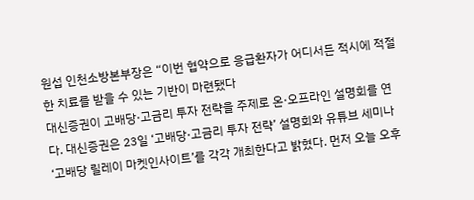원섭 인천소방본부장은 “이번 협약으로 응급환자가 어디서든 적시에 적절한 치료를 받을 수 있는 기반이 마련됐다
대신증권이 고배당·고금리 투자 전략을 주제로 온·오프라인 설명회를 연다. 대신증권은 23일 ‘고배당·고금리 투자 전략’ 설명회와 유튜브 세미나 ‘고배당 릴레이 마켓인사이트’를 각각 개최한다고 밝혔다. 먼저 오늘 오후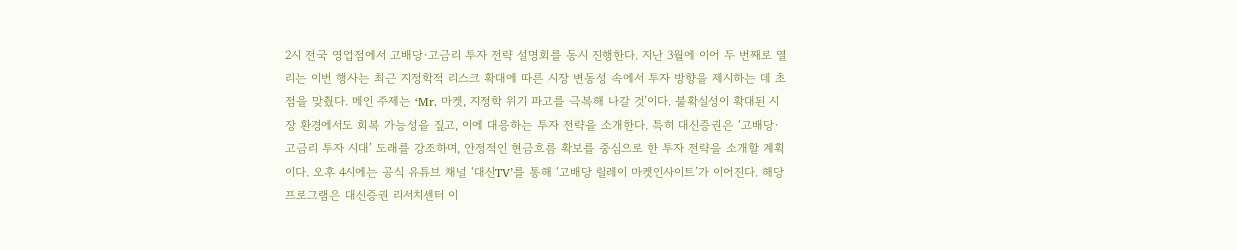2시 전국 영업점에서 고배당·고금리 투자 전략 설명회를 동시 진행한다. 지난 3월에 이어 두 번째로 열리는 이번 행사는 최근 지정학적 리스크 확대에 따른 시장 변동성 속에서 투자 방향을 제시하는 데 초점을 맞췄다. 메인 주제는 ‘Mr. 마켓, 지정학 위기 파고를 극복해 나갈 것’이다. 불확실성이 확대된 시장 환경에서도 회복 가능성을 짚고, 이에 대응하는 투자 전략을 소개한다. 특히 대신증권은 ‘고배당·고금리 투자 시대’ 도래를 강조하며, 안정적인 현금흐름 확보를 중심으로 한 투자 전략을 소개할 계획이다. 오후 4시에는 공식 유튜브 채널 ‘대신TV’를 통해 ‘고배당 릴레이 마켓인사이트’가 이어진다. 해당 프로그램은 대신증권 리서치센터 이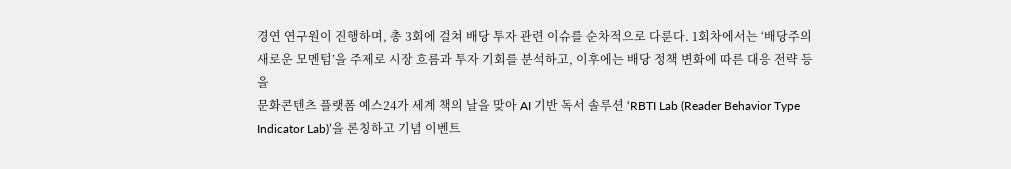경연 연구원이 진행하며, 총 3회에 걸쳐 배당 투자 관련 이슈를 순차적으로 다룬다. 1회차에서는 ‘배당주의 새로운 모멘텀’을 주제로 시장 흐름과 투자 기회를 분석하고, 이후에는 배당 정책 변화에 따른 대응 전략 등을
문화콘텐츠 플랫폼 예스24가 세계 책의 날을 맞아 AI 기반 독서 솔루션 ‘RBTI Lab (Reader Behavior Type Indicator Lab)’을 론칭하고 기념 이벤트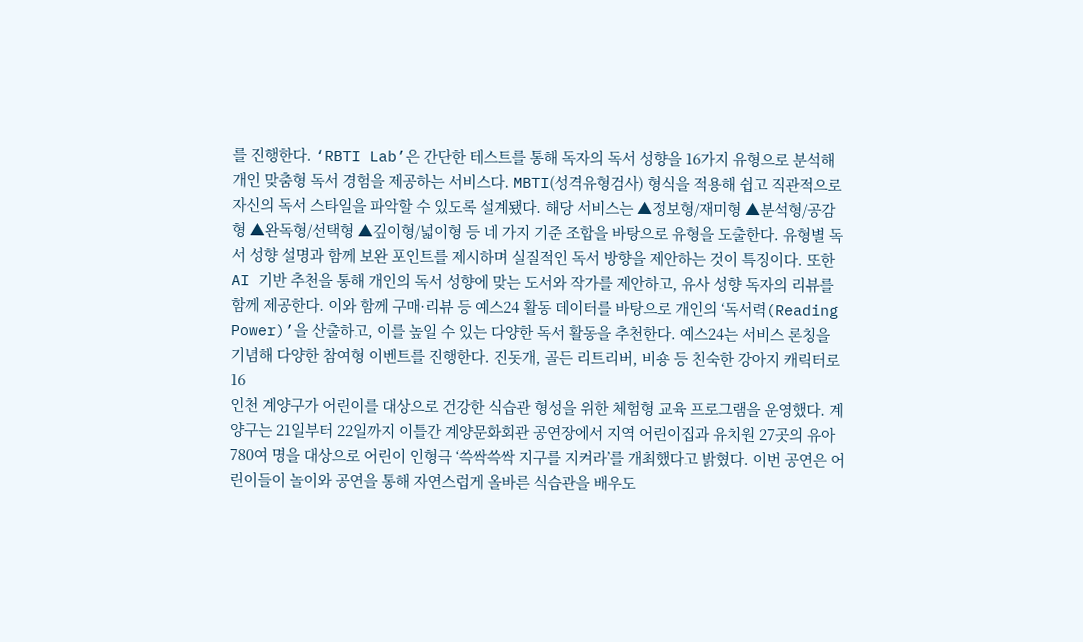를 진행한다. ‘RBTI Lab’은 간단한 테스트를 통해 독자의 독서 성향을 16가지 유형으로 분석해 개인 맞춤형 독서 경험을 제공하는 서비스다. MBTI(성격유형검사) 형식을 적용해 쉽고 직관적으로 자신의 독서 스타일을 파악할 수 있도록 설계됐다. 해당 서비스는 ▲정보형/재미형 ▲분석형/공감형 ▲완독형/선택형 ▲깊이형/넓이형 등 네 가지 기준 조합을 바탕으로 유형을 도출한다. 유형별 독서 성향 설명과 함께 보완 포인트를 제시하며 실질적인 독서 방향을 제안하는 것이 특징이다. 또한 AI 기반 추천을 통해 개인의 독서 성향에 맞는 도서와 작가를 제안하고, 유사 성향 독자의 리뷰를 함께 제공한다. 이와 함께 구매·리뷰 등 예스24 활동 데이터를 바탕으로 개인의 ‘독서력(Reading Power)’을 산출하고, 이를 높일 수 있는 다양한 독서 활동을 추천한다. 예스24는 서비스 론칭을 기념해 다양한 참여형 이벤트를 진행한다. 진돗개, 골든 리트리버, 비숑 등 친숙한 강아지 캐릭터로 16
인천 계양구가 어린이를 대상으로 건강한 식습관 형성을 위한 체험형 교육 프로그램을 운영했다. 계양구는 21일부터 22일까지 이틀간 계양문화회관 공연장에서 지역 어린이집과 유치원 27곳의 유아 780여 명을 대상으로 어린이 인형극 ‘쓱싹쓱싹 지구를 지켜라’를 개최했다고 밝혔다. 이번 공연은 어린이들이 놀이와 공연을 통해 자연스럽게 올바른 식습관을 배우도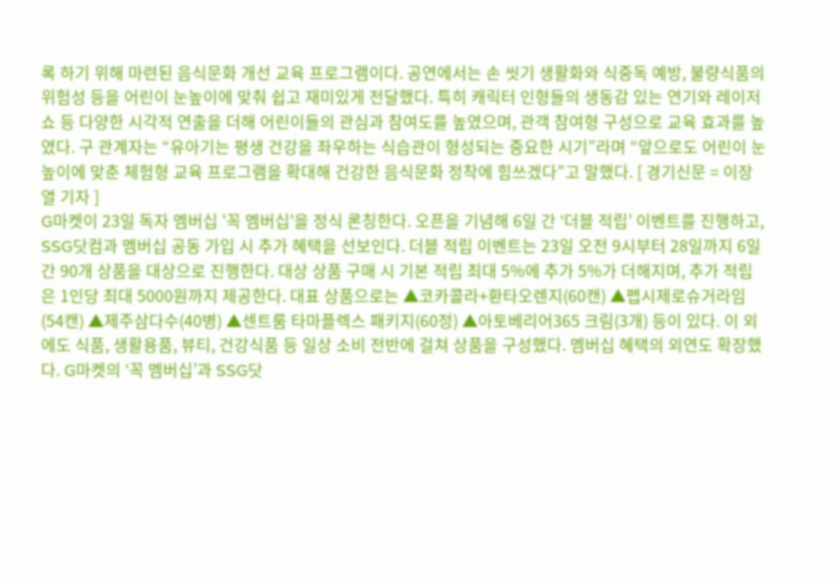록 하기 위해 마련된 음식문화 개선 교육 프로그램이다. 공연에서는 손 씻기 생활화와 식중독 예방, 불량식품의 위험성 등을 어린이 눈높이에 맞춰 쉽고 재미있게 전달했다. 특히 캐릭터 인형들의 생동감 있는 연기와 레이저 쇼 등 다양한 시각적 연출을 더해 어린이들의 관심과 참여도를 높였으며, 관객 참여형 구성으로 교육 효과를 높였다. 구 관계자는 “유아기는 평생 건강을 좌우하는 식습관이 형성되는 중요한 시기”라며 “앞으로도 어린이 눈높이에 맞춘 체험형 교육 프로그램을 확대해 건강한 음식문화 정착에 힘쓰겠다”고 말했다. [ 경기신문 = 이장열 기자 ]
G마켓이 23일 독자 멤버십 '꼭 멤버십'을 정식 론칭한다. 오픈을 기념해 6일 간 ‘더블 적립’ 이벤트를 진행하고, SSG닷컴과 멤버십 공동 가입 시 추가 혜택을 선보인다. 더블 적립 이벤트는 23일 오전 9시부터 28일까지 6일간 90개 상품을 대상으로 진행한다. 대상 상품 구매 시 기본 적립 최대 5%에 추가 5%가 더해지며, 추가 적립은 1인당 최대 5000원까지 제공한다. 대표 상품으로는 ▲코카콜라+환타오렌지(60캔) ▲펩시제로슈거라임(54캔) ▲제주삼다수(40병) ▲센트룸 타마플렉스 패키지(60정) ▲아토베리어365 크림(3개) 등이 있다. 이 외에도 식품, 생활용품, 뷰티, 건강식품 등 일상 소비 전반에 걸쳐 상품을 구성했다. 멤버십 혜택의 외연도 확장했다. G마켓의 ‘꼭 멤버십’과 SSG닷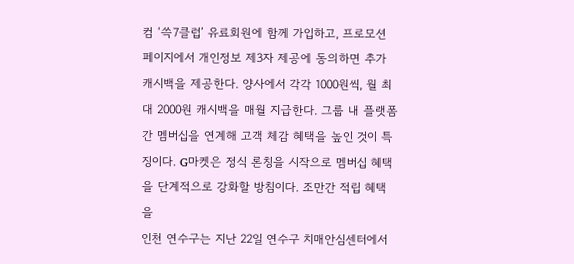컴 ‘쓱7클럽’ 유료회원에 함께 가입하고, 프로모션 페이지에서 개인정보 제3자 제공에 동의하면 추가 캐시백을 제공한다. 양사에서 각각 1000원씩, 월 최대 2000원 캐시백을 매월 지급한다. 그룹 내 플랫폼 간 멤버십을 연계해 고객 체감 혜택을 높인 것이 특징이다. G마켓은 정식 론칭을 시작으로 멤버십 혜택을 단계적으로 강화할 방침이다. 조만간 적립 혜택을
인천 연수구는 지난 22일 연수구 치매안심센터에서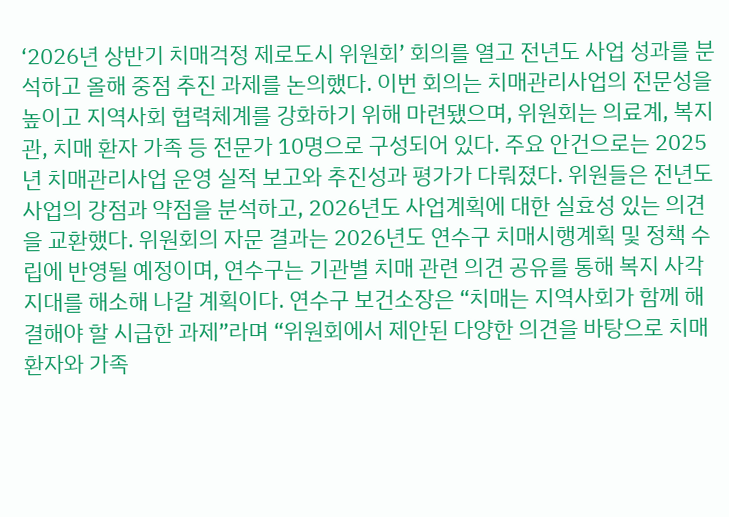‘2026년 상반기 치매걱정 제로도시 위원회’ 회의를 열고 전년도 사업 성과를 분석하고 올해 중점 추진 과제를 논의했다. 이번 회의는 치매관리사업의 전문성을 높이고 지역사회 협력체계를 강화하기 위해 마련됐으며, 위원회는 의료계, 복지관, 치매 환자 가족 등 전문가 10명으로 구성되어 있다. 주요 안건으로는 2025년 치매관리사업 운영 실적 보고와 추진성과 평가가 다뤄졌다. 위원들은 전년도 사업의 강점과 약점을 분석하고, 2026년도 사업계획에 대한 실효성 있는 의견을 교환했다. 위원회의 자문 결과는 2026년도 연수구 치매시행계획 및 정책 수립에 반영될 예정이며, 연수구는 기관별 치매 관련 의견 공유를 통해 복지 사각지대를 해소해 나갈 계획이다. 연수구 보건소장은 “치매는 지역사회가 함께 해결해야 할 시급한 과제”라며 “위원회에서 제안된 다양한 의견을 바탕으로 치매 환자와 가족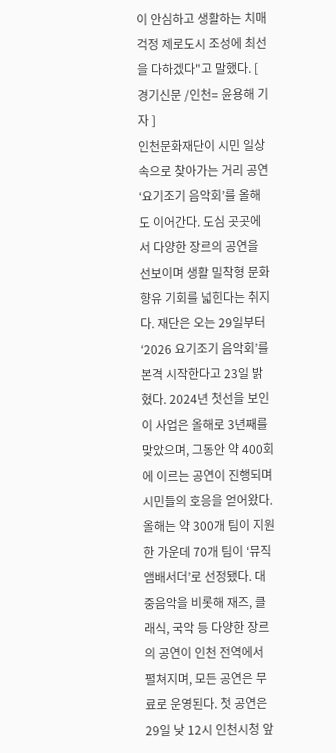이 안심하고 생활하는 치매걱정 제로도시 조성에 최선을 다하겠다"고 말했다. [ 경기신문 /인천= 윤용해 기자 ]
인천문화재단이 시민 일상 속으로 찾아가는 거리 공연 ‘요기조기 음악회’를 올해도 이어간다. 도심 곳곳에서 다양한 장르의 공연을 선보이며 생활 밀착형 문화 향유 기회를 넓힌다는 취지다. 재단은 오는 29일부터 ‘2026 요기조기 음악회’를 본격 시작한다고 23일 밝혔다. 2024년 첫선을 보인 이 사업은 올해로 3년째를 맞았으며, 그동안 약 400회에 이르는 공연이 진행되며 시민들의 호응을 얻어왔다. 올해는 약 300개 팀이 지원한 가운데 70개 팀이 ‘뮤직 앰배서더’로 선정됐다. 대중음악을 비롯해 재즈, 클래식, 국악 등 다양한 장르의 공연이 인천 전역에서 펼쳐지며, 모든 공연은 무료로 운영된다. 첫 공연은 29일 낮 12시 인천시청 앞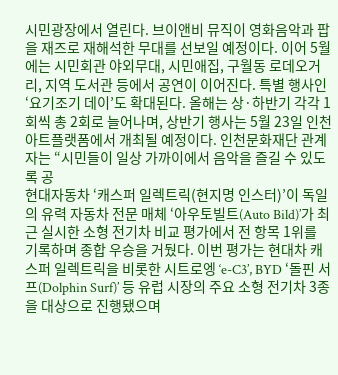시민광장에서 열린다. 브이앤비 뮤직이 영화음악과 팝을 재즈로 재해석한 무대를 선보일 예정이다. 이어 5월에는 시민회관 야외무대, 시민애집, 구월동 로데오거리, 지역 도서관 등에서 공연이 이어진다. 특별 행사인 ‘요기조기 데이’도 확대된다. 올해는 상·하반기 각각 1회씩 총 2회로 늘어나며, 상반기 행사는 5월 23일 인천아트플랫폼에서 개최될 예정이다. 인천문화재단 관계자는 “시민들이 일상 가까이에서 음악을 즐길 수 있도록 공
현대자동차 ‘캐스퍼 일렉트릭(현지명 인스터)’이 독일의 유력 자동차 전문 매체 ‘아우토빌트(Auto Bild)’가 최근 실시한 소형 전기차 비교 평가에서 전 항목 1위를 기록하며 종합 우승을 거뒀다. 이번 평가는 현대차 캐스퍼 일렉트릭을 비롯한 시트로엥 ‘e-C3’, BYD ‘돌핀 서프(Dolphin Surf)’ 등 유럽 시장의 주요 소형 전기차 3종을 대상으로 진행됐으며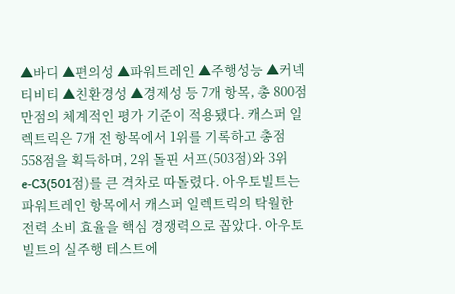▲바디 ▲편의성 ▲파워트레인 ▲주행성능 ▲커넥티비티 ▲친환경성 ▲경제성 등 7개 항목, 총 800점 만점의 체계적인 평가 기준이 적용됐다. 캐스퍼 일렉트릭은 7개 전 항목에서 1위를 기록하고 총점 558점을 획득하며, 2위 돌핀 서프(503점)와 3위 e‑C3(501점)를 큰 격차로 따돌렸다. 아우토빌트는 파워트레인 항목에서 캐스퍼 일렉트릭의 탁월한 전력 소비 효율을 핵심 경쟁력으로 꼽았다. 아우토빌트의 실주행 테스트에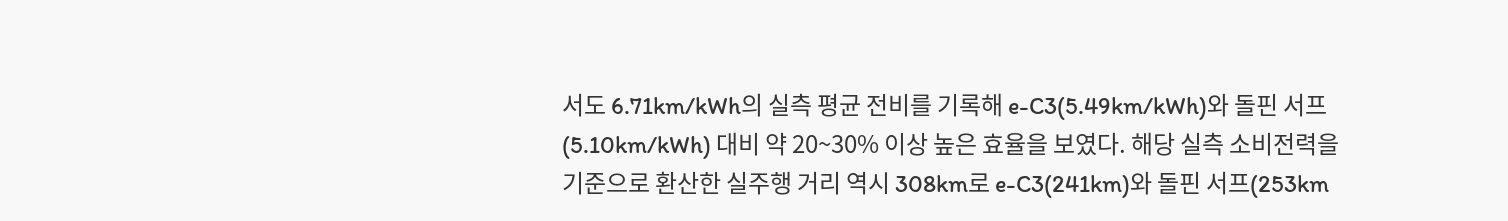서도 6.71km/kWh의 실측 평균 전비를 기록해 e-C3(5.49km/kWh)와 돌핀 서프(5.10km/kWh) 대비 약 20~30% 이상 높은 효율을 보였다. 해당 실측 소비전력을 기준으로 환산한 실주행 거리 역시 308km로 e-C3(241km)와 돌핀 서프(253km